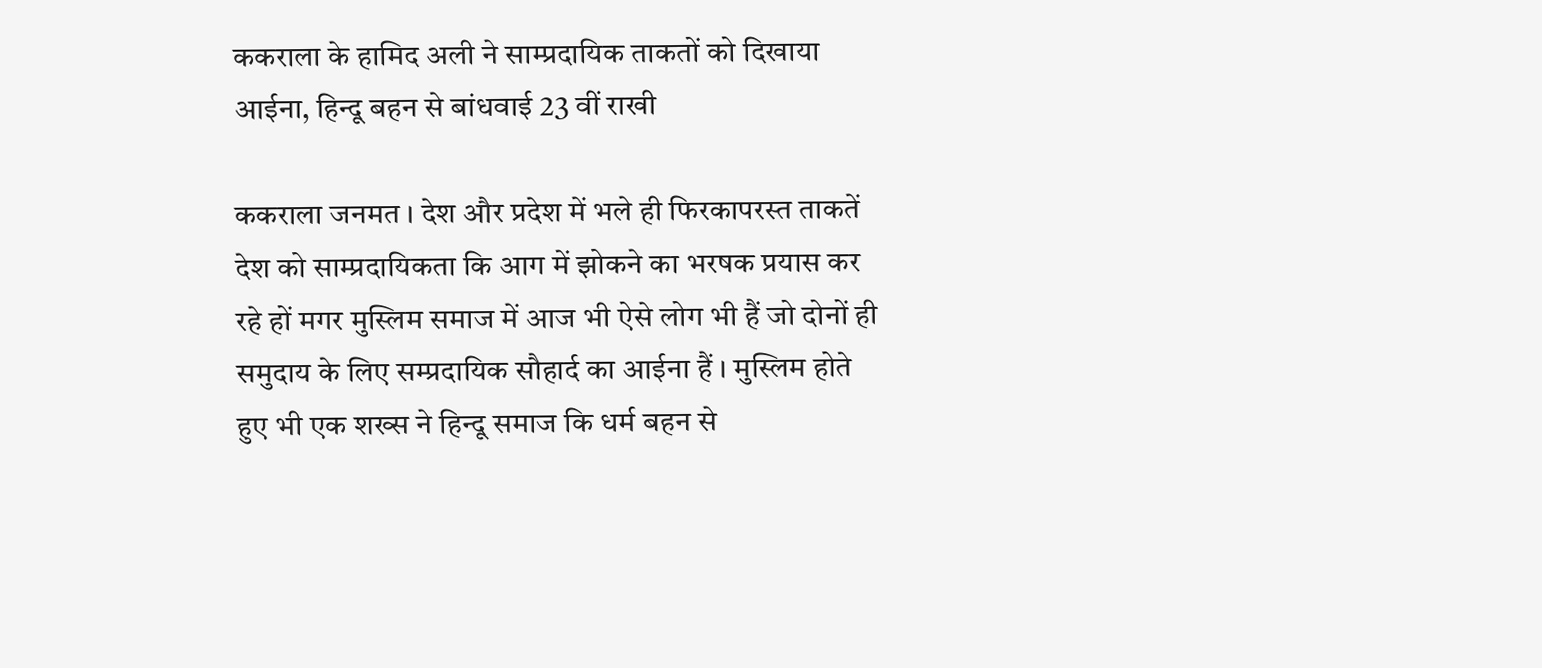ककराला के हामिद अली ने साम्प्रदायिक ताकतों को दिखाया आईना, हिन्दू बहन से बांधवाई 23 वीं राखी

ककराला जनमत । देश और प्रदेश में भले ही फिरकापरस्त ताकतें देश को साम्प्रदायिकता कि आग में झोकने का भरषक प्रयास कर रहे हों मगर मुस्लिम समाज में आज भी ऐसे लोग भी हैं जो दोनों ही समुदाय के लिए सम्प्रदायिक सौहार्द का आईना हैं । मुस्लिम होते हुए भी एक शख्स ने हिन्दू समाज कि धर्म बहन से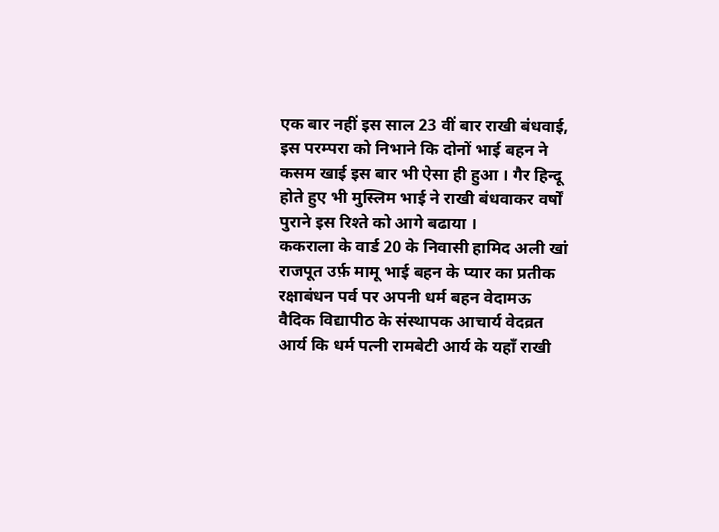एक बार नहीं इस साल 23 वीं बार राखी बंधवाई, इस परम्परा को निभाने कि दोनों भाई बहन ने कसम खाई इस बार भी ऐसा ही हुआ । गैर हिन्दू होते हुए भी मुस्लिम भाई ने राखी बंधवाकर वर्षों पुराने इस रिश्ते को आगे बढाया ।
ककराला के वार्ड 20 के निवासी हामिद अली खां राजपूत उर्फ़ मामू भाई बहन के प्यार का प्रतीक रक्षाबंधन पर्व पर अपनी धर्म बहन वेदामऊ वैदिक विद्यापीठ के संस्थापक आचार्य वेदव्रत आर्य कि धर्म पत्नी रामबेटी आर्य के यहाँ राखी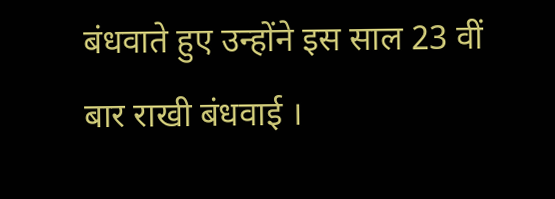बंधवाते हुए उन्होंने इस साल 23 वीं बार राखी बंधवाई ।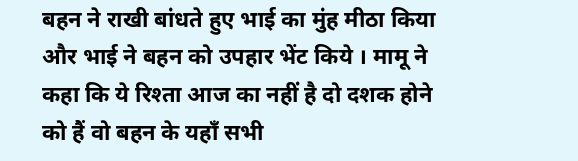बहन ने राखी बांधते हुए भाई का मुंह मीठा किया और भाई ने बहन को उपहार भेंट किये । मामू ने कहा कि ये रिश्ता आज का नहीं है दो दशक होने को हैं वो बहन के यहाँ सभी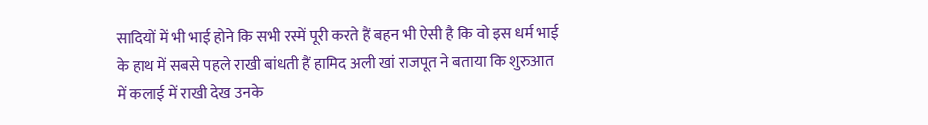सादियों में भी भाई होने कि सभी रस्में पूरी करते हैं बहन भी ऐसी है कि वो इस धर्म भाई के हाथ में सबसे पहले राखी बांधती हैं हामिद अली खां राजपूत ने बताया कि शुरुआत में कलाई में राखी देख उनके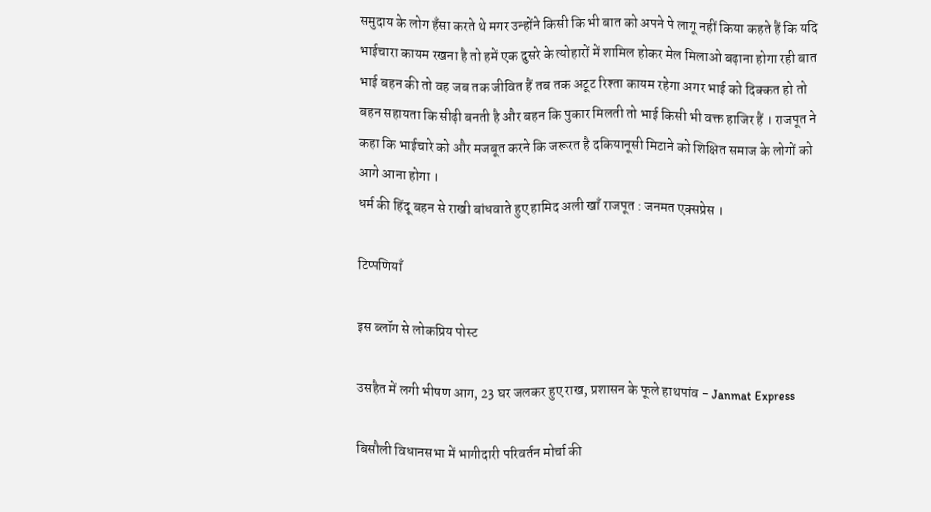समुदाय के लोग हँसा करते थे मगर उन्होंने किसी कि भी बात को अपने पे लागू नहीं किया कहते हैं कि यदि भाईचारा कायम रखना है तो हमें एक दुसरे के त्योहारों में शामिल होकर मेल मिलाओ बढ़ाना होगा रही बात भाई बहन की तो वह जब तक जीवित हैं तब तक अटूट रिश्ता कायम रहेगा अगर भाई को दिक्कत हो तो बहन सहायता कि सीढ़ी बनती है और बहन कि पुकार मिलती तो भाई किसी भी वक्त हाजिर हैं । राजपूत ने कहा कि भाईचारे को और मजबूत करने कि जरूरत है दकियानूसी मिटाने को शिक्षित समाज के लोगों को आगे आना होगा ।
धर्म की हिंदू बहन से राखी बांधवाते हुए हामिद अली खाँ राजपूत : जनमत एक्सप्रेस ।

टिप्पणियाँ

इस ब्लॉग से लोकप्रिय पोस्ट

उसहैत में लगी भीषण आग, 23 घर जलकर हुए राख, प्रशासन के फूले हाथपांव - Janmat Express

बिसौली विधानसभा में भागीदारी परिवर्तन मोर्चा की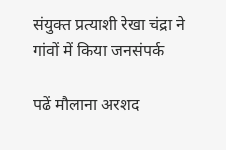संयुक्त प्रत्याशी रेखा चंद्रा ने गांवों में किया जनसंपर्क

पढें मौलाना अरशद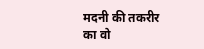मदनी की तकरीर का वो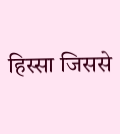हिस्सा जिससे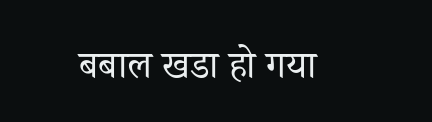बबाल खडा हो गया